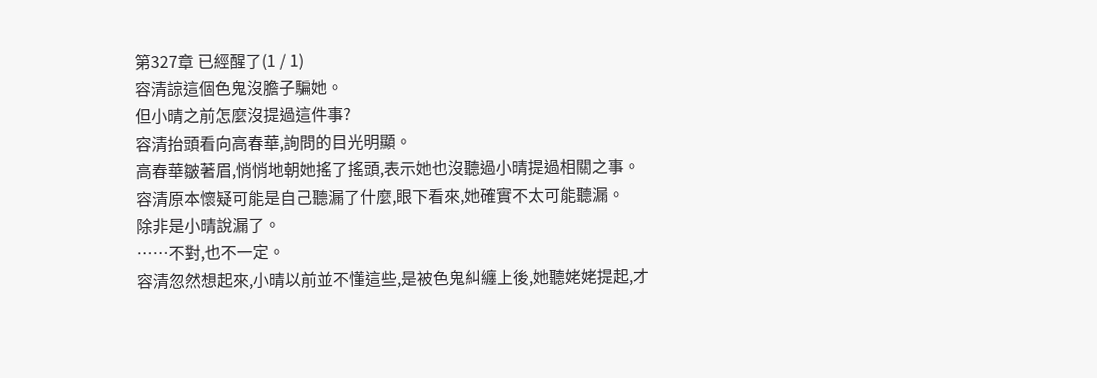第327章 已經醒了(1 / 1)
容清諒這個色鬼沒膽子騙她。
但小晴之前怎麼沒提過這件事?
容清抬頭看向高春華,詢問的目光明顯。
高春華皺著眉,悄悄地朝她搖了搖頭,表示她也沒聽過小晴提過相關之事。
容清原本懷疑可能是自己聽漏了什麼,眼下看來,她確實不太可能聽漏。
除非是小晴說漏了。
……不對,也不一定。
容清忽然想起來,小晴以前並不懂這些,是被色鬼糾纏上後,她聽姥姥提起,才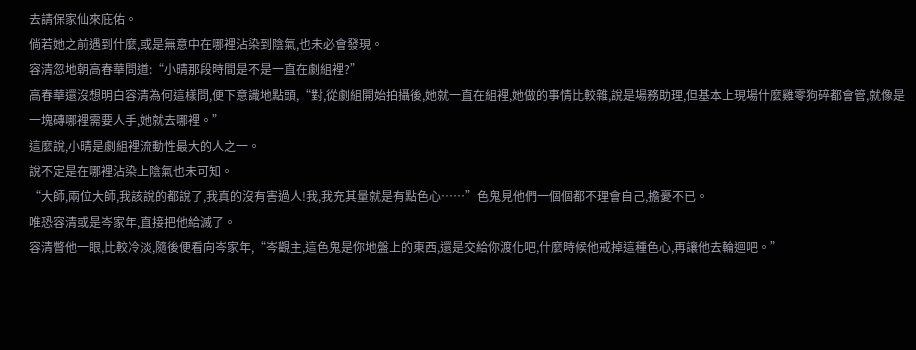去請保家仙來庇佑。
倘若她之前遇到什麼,或是無意中在哪裡沾染到陰氣,也未必會發現。
容清忽地朝高春華問道:“小晴那段時間是不是一直在劇組裡?”
高春華還沒想明白容清為何這樣問,便下意識地點頭,“對,從劇組開始拍攝後,她就一直在組裡,她做的事情比較雜,說是場務助理,但基本上現場什麼雞零狗碎都會管,就像是一塊磚哪裡需要人手,她就去哪裡。”
這麼說,小晴是劇組裡流動性最大的人之一。
說不定是在哪裡沾染上陰氣也未可知。
“大師,兩位大師,我該說的都說了,我真的沒有害過人!我,我充其量就是有點色心……”色鬼見他們一個個都不理會自己,擔憂不已。
唯恐容清或是岑家年,直接把他給滅了。
容清瞥他一眼,比較冷淡,隨後便看向岑家年,“岑觀主,這色鬼是你地盤上的東西,還是交給你渡化吧,什麼時候他戒掉這種色心,再讓他去輪迴吧。”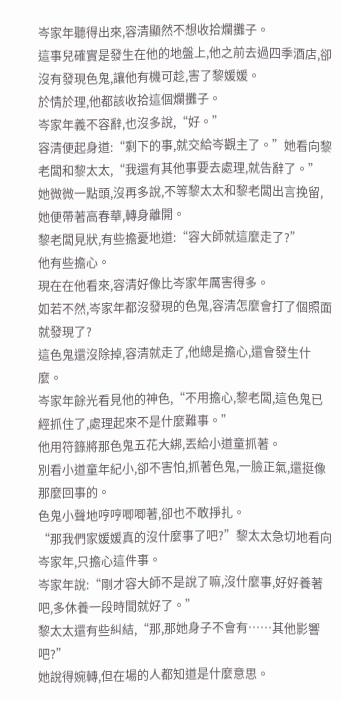岑家年聽得出來,容清顯然不想收拾爛攤子。
這事兒確實是發生在他的地盤上,他之前去過四季酒店,卻沒有發現色鬼,讓他有機可趁,害了黎媛媛。
於情於理,他都該收拾這個爛攤子。
岑家年義不容辭,也沒多說,“好。”
容清便起身道:“剩下的事,就交給岑觀主了。”她看向黎老闆和黎太太,“我還有其他事要去處理,就告辭了。”
她微微一點頭,沒再多說,不等黎太太和黎老闆出言挽留,她便帶著高春華,轉身離開。
黎老闆見狀,有些擔憂地道:“容大師就這麼走了?”
他有些擔心。
現在在他看來,容清好像比岑家年厲害得多。
如若不然,岑家年都沒發現的色鬼,容清怎麼會打了個照面就發現了?
這色鬼還沒除掉,容清就走了,他總是擔心,還會發生什麼。
岑家年餘光看見他的神色,“不用擔心,黎老闆,這色鬼已經抓住了,處理起來不是什麼難事。”
他用符籙將那色鬼五花大綁,丟給小道童抓著。
別看小道童年紀小,卻不害怕,抓著色鬼,一臉正氣,還挺像那麼回事的。
色鬼小聲地哼哼唧唧著,卻也不敢掙扎。
“那我們家媛媛真的沒什麼事了吧?”黎太太急切地看向岑家年,只擔心這件事。
岑家年說:“剛才容大師不是說了嘛,沒什麼事,好好養著吧,多休養一段時間就好了。”
黎太太還有些糾結,“那,那她身子不會有……其他影響吧?”
她說得婉轉,但在場的人都知道是什麼意思。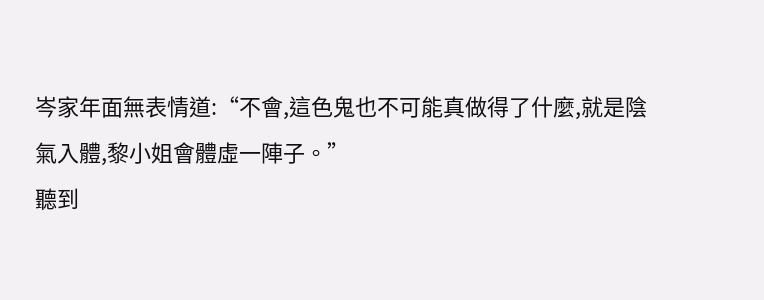岑家年面無表情道:“不會,這色鬼也不可能真做得了什麼,就是陰氣入體,黎小姐會體虛一陣子。”
聽到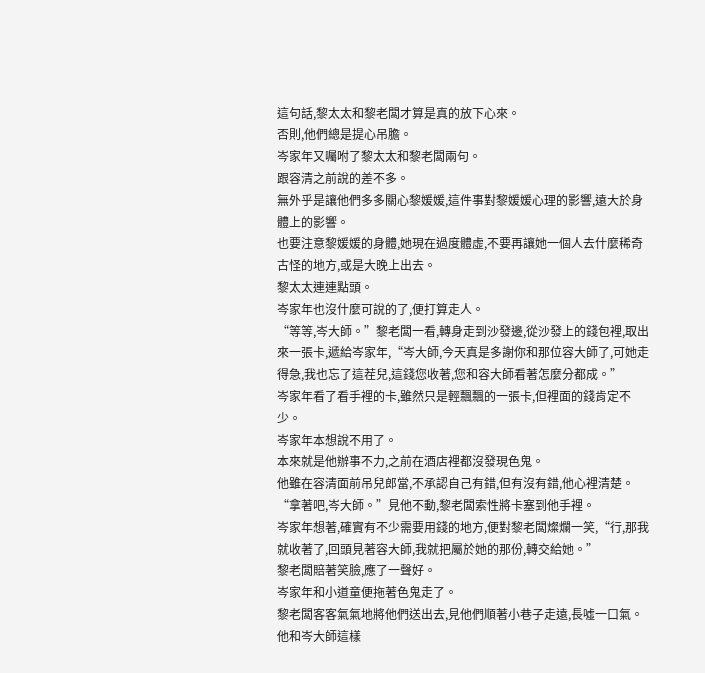這句話,黎太太和黎老闆才算是真的放下心來。
否則,他們總是提心吊膽。
岑家年又囑咐了黎太太和黎老闆兩句。
跟容清之前說的差不多。
無外乎是讓他們多多關心黎媛媛,這件事對黎媛媛心理的影響,遠大於身體上的影響。
也要注意黎媛媛的身體,她現在過度體虛,不要再讓她一個人去什麼稀奇古怪的地方,或是大晚上出去。
黎太太連連點頭。
岑家年也沒什麼可說的了,便打算走人。
“等等,岑大師。”黎老闆一看,轉身走到沙發邊,從沙發上的錢包裡,取出來一張卡,遞給岑家年,“岑大師,今天真是多謝你和那位容大師了,可她走得急,我也忘了這茬兒,這錢您收著,您和容大師看著怎麼分都成。”
岑家年看了看手裡的卡,雖然只是輕飄飄的一張卡,但裡面的錢肯定不少。
岑家年本想說不用了。
本來就是他辦事不力,之前在酒店裡都沒發現色鬼。
他雖在容清面前吊兒郎當,不承認自己有錯,但有沒有錯,他心裡清楚。
“拿著吧,岑大師。”見他不動,黎老闆索性將卡塞到他手裡。
岑家年想著,確實有不少需要用錢的地方,便對黎老闆燦爛一笑,“行,那我就收著了,回頭見著容大師,我就把屬於她的那份,轉交給她。”
黎老闆賠著笑臉,應了一聲好。
岑家年和小道童便拖著色鬼走了。
黎老闆客客氣氣地將他們送出去,見他們順著小巷子走遠,長噓一口氣。
他和岑大師這樣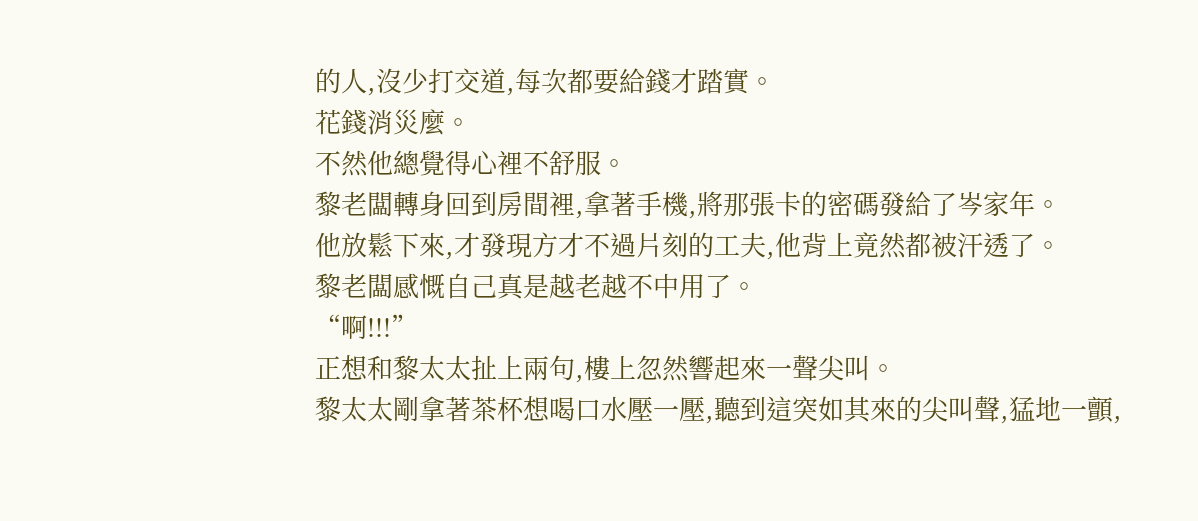的人,沒少打交道,每次都要給錢才踏實。
花錢消災麼。
不然他總覺得心裡不舒服。
黎老闆轉身回到房間裡,拿著手機,將那張卡的密碼發給了岑家年。
他放鬆下來,才發現方才不過片刻的工夫,他背上竟然都被汗透了。
黎老闆感慨自己真是越老越不中用了。
“啊!!!”
正想和黎太太扯上兩句,樓上忽然響起來一聲尖叫。
黎太太剛拿著茶杯想喝口水壓一壓,聽到這突如其來的尖叫聲,猛地一顫,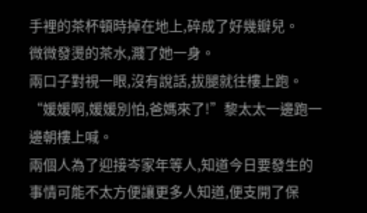手裡的茶杯頓時掉在地上,碎成了好幾瓣兒。
微微發燙的茶水,濺了她一身。
兩口子對視一眼,沒有說話,拔腿就往樓上跑。
“媛媛啊,媛媛別怕,爸媽來了!”黎太太一邊跑一邊朝樓上喊。
兩個人為了迎接岑家年等人,知道今日要發生的事情可能不太方便讓更多人知道,便支開了保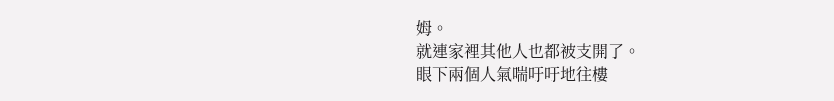姆。
就連家裡其他人也都被支開了。
眼下兩個人氣喘吁吁地往樓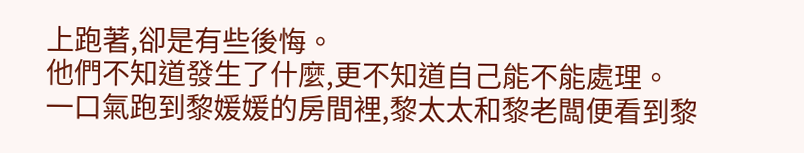上跑著,卻是有些後悔。
他們不知道發生了什麼,更不知道自己能不能處理。
一口氣跑到黎媛媛的房間裡,黎太太和黎老闆便看到黎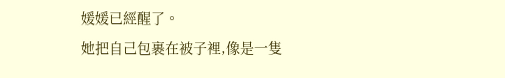媛媛已經醒了。
她把自己包裹在被子裡,像是一隻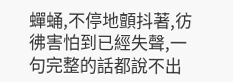蟬蛹,不停地顫抖著,彷彿害怕到已經失聲,一句完整的話都說不出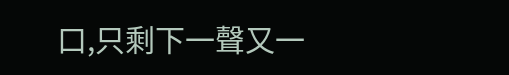口,只剩下一聲又一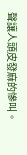聲讓人頭皮發麻的慘叫。